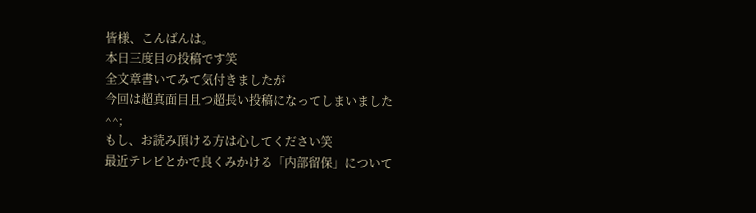皆様、こんばんは。
本日三度目の投稿です笑
全文章書いてみて気付きましたが
今回は超真面目且つ超長い投稿になってしまいました^^;
もし、お読み頂ける方は心してください笑
最近テレビとかで良くみかける「内部留保」について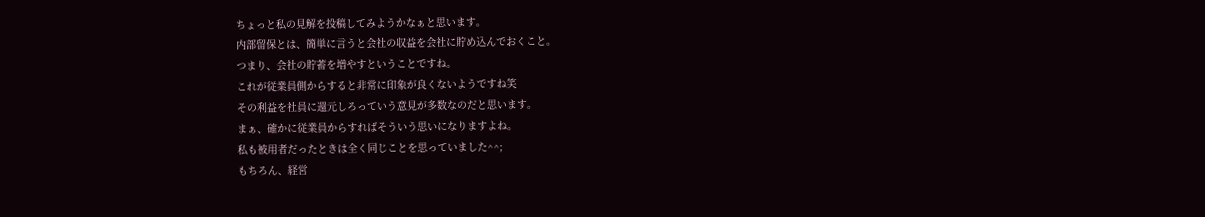ちょっと私の見解を投稿してみようかなぁと思います。
内部留保とは、簡単に言うと会社の収益を会社に貯め込んでおくこと。
つまり、会社の貯蓄を増やすということですね。
これが従業員側からすると非常に印象が良くないようですね笑
その利益を社員に還元しろっていう意見が多数なのだと思います。
まぁ、確かに従業員からすればそういう思いになりますよね。
私も被用者だったときは全く同じことを思っていました^^;
もちろん、経営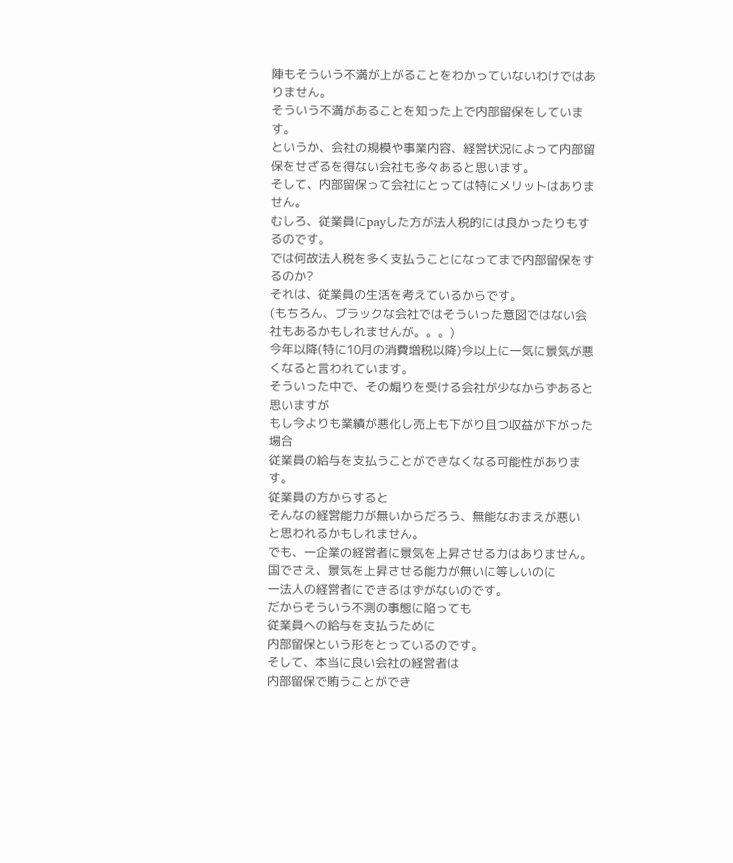陣もそういう不満が上がることをわかっていないわけではありません。
そういう不満があることを知った上で内部留保をしています。
というか、会社の規模や事業内容、経営状況によって内部留保をせざるを得ない会社も多々あると思います。
そして、内部留保って会社にとっては特にメリットはありません。
むしろ、従業員にpayした方が法人税的には良かったりもするのです。
では何故法人税を多く支払うことになってまで内部留保をするのか?
それは、従業員の生活を考えているからです。
(もちろん、ブラックな会社ではそういった意図ではない会社もあるかもしれませんが。。。)
今年以降(特に10月の消費増税以降)今以上に一気に景気が悪くなると言われています。
そういった中で、その煽りを受ける会社が少なからずあると思いますが
もし今よりも業績が悪化し売上も下がり且つ収益が下がった場合
従業員の給与を支払うことができなくなる可能性があります。
従業員の方からすると
そんなの経営能力が無いからだろう、無能なおまえが悪い
と思われるかもしれません。
でも、一企業の経営者に景気を上昇させる力はありません。
国でさえ、景気を上昇させる能力が無いに等しいのに
一法人の経営者にできるはずがないのです。
だからそういう不測の事態に陥っても
従業員への給与を支払うために
内部留保という形をとっているのです。
そして、本当に良い会社の経営者は
内部留保で賄うことができ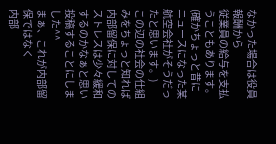なかった場合は役員報酬から
従業員の給与を支払うこともあります。
(確かちょっと昔にニュースになった某航空会社がそうだったと思います。)
この辺の社会の仕組みをちょっと知れば
内部留保に対してのストレスは少々緩和するのかなぁと思い
投稿することにしました^^
まぁ、これが内部留保ではなく
内部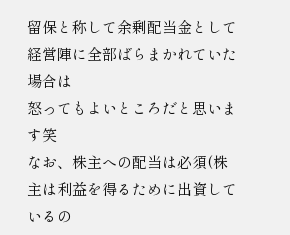留保と称して余剰配当金として経営陣に全部ばらまかれていた場合は
怒ってもよいところだと思います笑
なお、株主への配当は必須(株主は利益を得るために出資しているの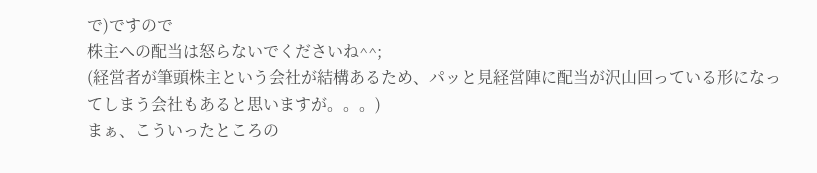で)ですので
株主への配当は怒らないでくださいね^^;
(経営者が筆頭株主という会社が結構あるため、パッと見経営陣に配当が沢山回っている形になってしまう会社もあると思いますが。。。)
まぁ、こういったところの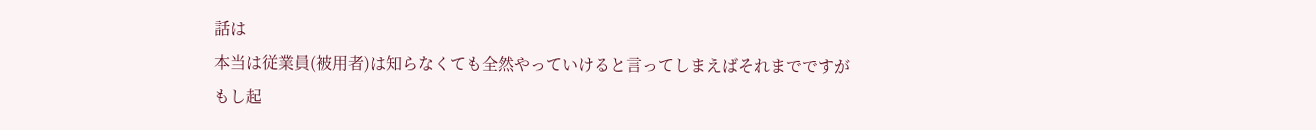話は
本当は従業員(被用者)は知らなくても全然やっていけると言ってしまえばそれまでですが
もし起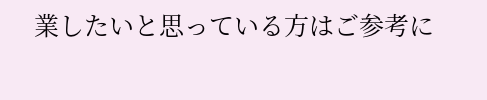業したいと思っている方はご参考に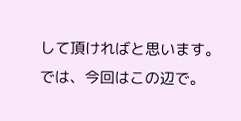して頂ければと思います。
では、今回はこの辺で。